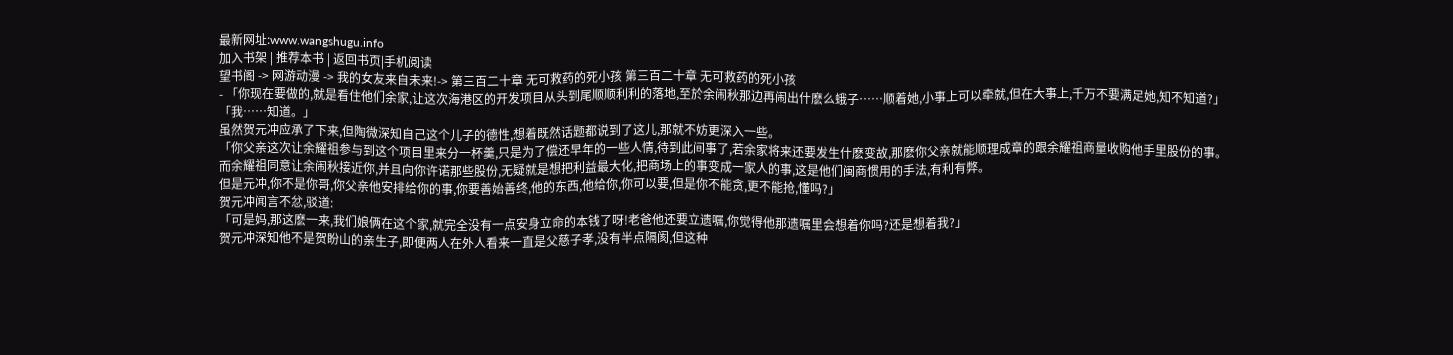最新网址:www.wangshugu.info
加入书架 | 推荐本书 | 返回书页|手机阅读
望书阁 -> 网游动漫 -> 我的女友来自未来!-> 第三百二十章 无可救药的死小孩 第三百二十章 无可救药的死小孩
- 「你现在要做的,就是看住他们余家,让这次海港区的开发项目从头到尾顺顺利利的落地,至於余闹秋那边再闹出什麽么蛾子……顺着她,小事上可以牵就,但在大事上,千万不要满足她,知不知道?」
「我……知道。」
虽然贺元冲应承了下来,但陶微深知自己这个儿子的德性,想着既然话题都说到了这儿,那就不妨更深入一些。
「你父亲这次让余耀祖参与到这个项目里来分一杯羹,只是为了偿还早年的一些人情,待到此间事了,若余家将来还要发生什麽变故,那麽你父亲就能顺理成章的跟余耀祖商量收购他手里股份的事。
而余耀祖同意让余闹秋接近你,并且向你许诺那些股份,无疑就是想把利益最大化,把商场上的事变成一家人的事,这是他们闽商惯用的手法,有利有弊。
但是元冲,你不是你哥,你父亲他安排给你的事,你要善始善终,他的东西,他给你,你可以要,但是你不能贪,更不能抢,懂吗?」
贺元冲闻言不忿,驳道:
「可是妈,那这麽一来,我们娘俩在这个家,就完全没有一点安身立命的本钱了呀!老爸他还要立遗嘱,你觉得他那遗嘱里会想着你吗?还是想着我?」
贺元冲深知他不是贺盼山的亲生子,即便两人在外人看来一直是父慈子孝,没有半点隔阂,但这种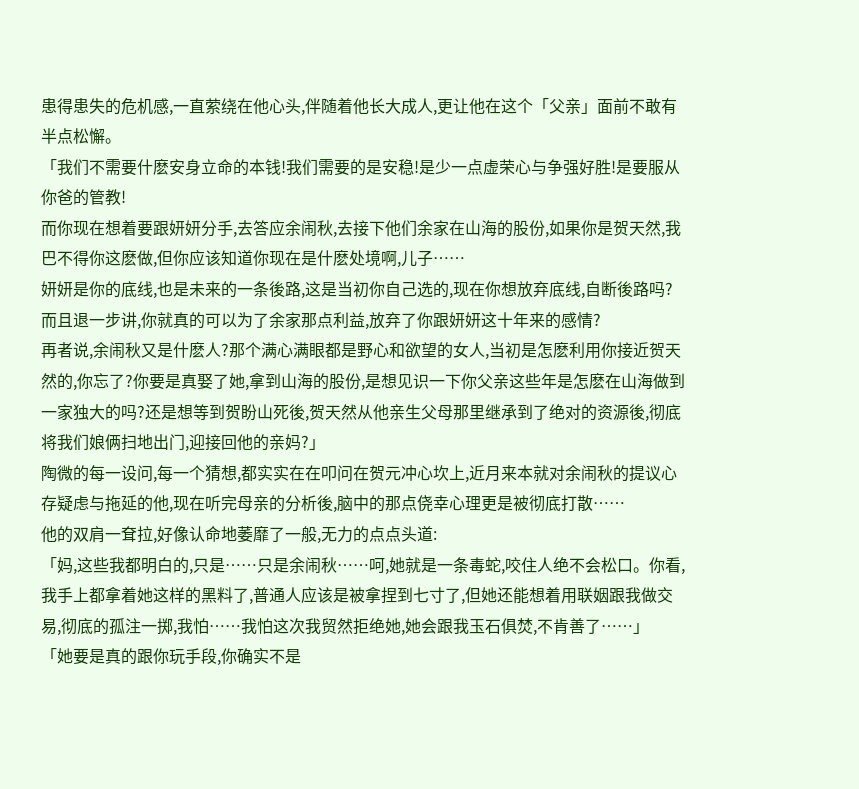患得患失的危机感,一直萦绕在他心头,伴随着他长大成人,更让他在这个「父亲」面前不敢有半点松懈。
「我们不需要什麽安身立命的本钱!我们需要的是安稳!是少一点虚荣心与争强好胜!是要服从你爸的管教!
而你现在想着要跟妍妍分手,去答应余闹秋,去接下他们余家在山海的股份,如果你是贺天然,我巴不得你这麽做,但你应该知道你现在是什麽处境啊,儿子……
妍妍是你的底线,也是未来的一条後路,这是当初你自己选的,现在你想放弃底线,自断後路吗?
而且退一步讲,你就真的可以为了余家那点利益,放弃了你跟妍妍这十年来的感情?
再者说,余闹秋又是什麽人?那个满心满眼都是野心和欲望的女人,当初是怎麽利用你接近贺天然的,你忘了?你要是真娶了她,拿到山海的股份,是想见识一下你父亲这些年是怎麽在山海做到一家独大的吗?还是想等到贺盼山死後,贺天然从他亲生父母那里继承到了绝对的资源後,彻底将我们娘俩扫地出门,迎接回他的亲妈?」
陶微的每一设问,每一个猜想,都实实在在叩问在贺元冲心坎上,近月来本就对余闹秋的提议心存疑虑与拖延的他,现在听完母亲的分析後,脑中的那点侥幸心理更是被彻底打散……
他的双肩一耷拉,好像认命地萎靡了一般,无力的点点头道:
「妈,这些我都明白的,只是……只是余闹秋……呵,她就是一条毒蛇,咬住人绝不会松口。你看,我手上都拿着她这样的黑料了,普通人应该是被拿捏到七寸了,但她还能想着用联姻跟我做交易,彻底的孤注一掷,我怕……我怕这次我贸然拒绝她,她会跟我玉石俱焚,不肯善了……」
「她要是真的跟你玩手段,你确实不是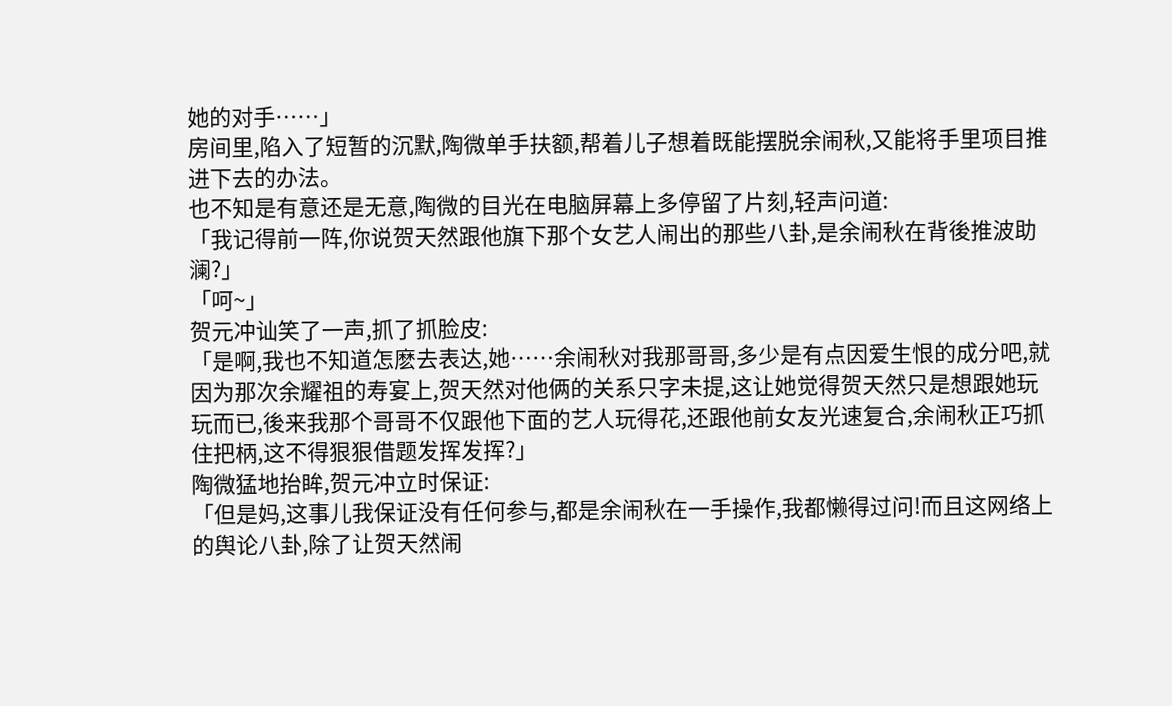她的对手……」
房间里,陷入了短暂的沉默,陶微单手扶额,帮着儿子想着既能摆脱余闹秋,又能将手里项目推进下去的办法。
也不知是有意还是无意,陶微的目光在电脑屏幕上多停留了片刻,轻声问道:
「我记得前一阵,你说贺天然跟他旗下那个女艺人闹出的那些八卦,是余闹秋在背後推波助澜?」
「呵~」
贺元冲讪笑了一声,抓了抓脸皮:
「是啊,我也不知道怎麽去表达,她……余闹秋对我那哥哥,多少是有点因爱生恨的成分吧,就因为那次余耀祖的寿宴上,贺天然对他俩的关系只字未提,这让她觉得贺天然只是想跟她玩玩而已,後来我那个哥哥不仅跟他下面的艺人玩得花,还跟他前女友光速复合,余闹秋正巧抓住把柄,这不得狠狠借题发挥发挥?」
陶微猛地抬眸,贺元冲立时保证:
「但是妈,这事儿我保证没有任何参与,都是余闹秋在一手操作,我都懒得过问!而且这网络上的舆论八卦,除了让贺天然闹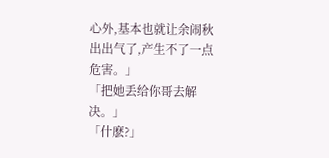心外,基本也就让余闹秋出出气了,产生不了一点危害。」
「把她丢给你哥去解决。」
「什麽?」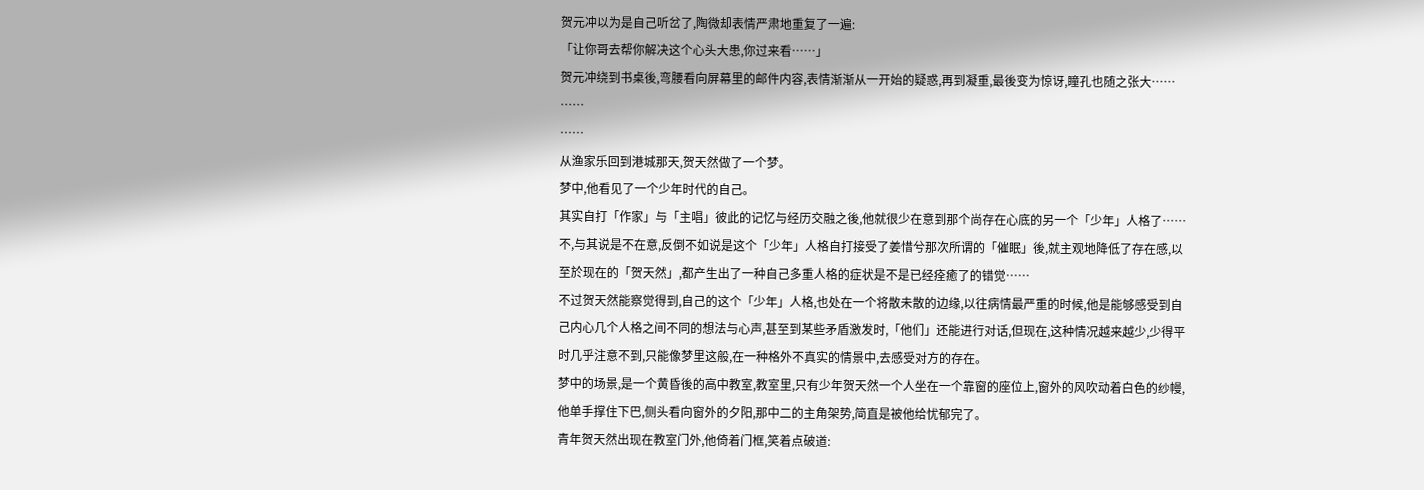贺元冲以为是自己听岔了,陶微却表情严肃地重复了一遍:
「让你哥去帮你解决这个心头大患,你过来看……」
贺元冲绕到书桌後,弯腰看向屏幕里的邮件内容,表情渐渐从一开始的疑惑,再到凝重,最後变为惊讶,瞳孔也随之张大……
……
……
从渔家乐回到港城那天,贺天然做了一个梦。
梦中,他看见了一个少年时代的自己。
其实自打「作家」与「主唱」彼此的记忆与经历交融之後,他就很少在意到那个尚存在心底的另一个「少年」人格了……
不,与其说是不在意,反倒不如说是这个「少年」人格自打接受了姜惜兮那次所谓的「催眠」後,就主观地降低了存在感,以至於现在的「贺天然」,都产生出了一种自己多重人格的症状是不是已经痊癒了的错觉……
不过贺天然能察觉得到,自己的这个「少年」人格,也处在一个将散未散的边缘,以往病情最严重的时候,他是能够感受到自己内心几个人格之间不同的想法与心声,甚至到某些矛盾激发时,「他们」还能进行对话,但现在,这种情况越来越少,少得平时几乎注意不到,只能像梦里这般,在一种格外不真实的情景中,去感受对方的存在。
梦中的场景,是一个黄昏後的高中教室,教室里,只有少年贺天然一个人坐在一个靠窗的座位上,窗外的风吹动着白色的纱幔,他单手撑住下巴,侧头看向窗外的夕阳,那中二的主角架势,简直是被他给忧郁完了。
青年贺天然出现在教室门外,他倚着门框,笑着点破道: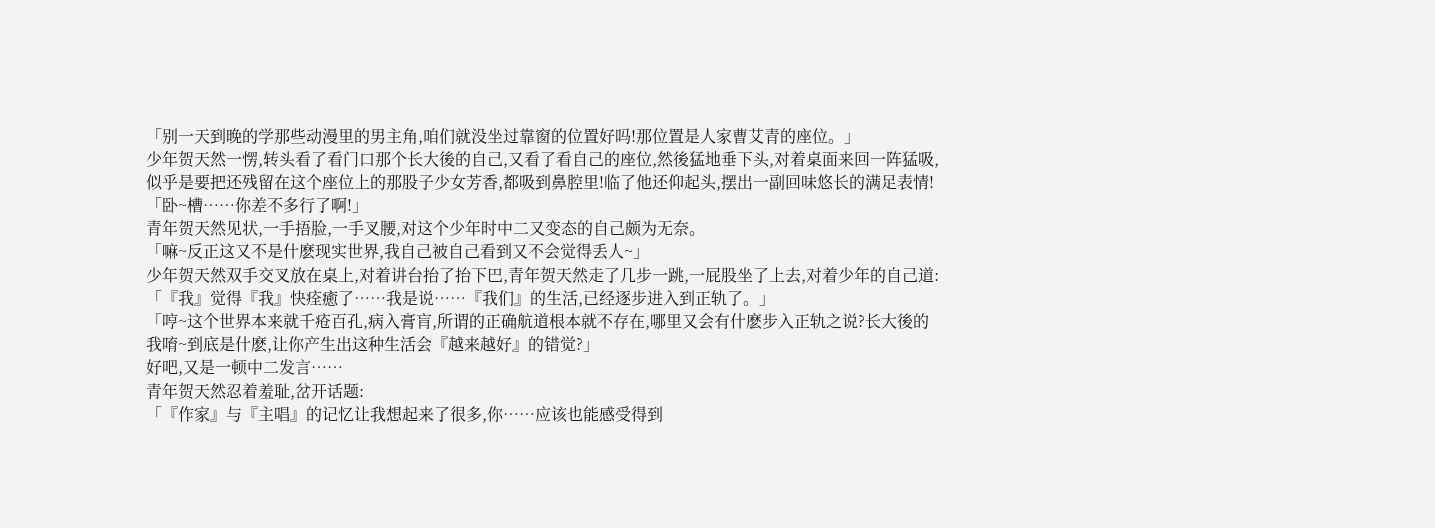「别一天到晚的学那些动漫里的男主角,咱们就没坐过靠窗的位置好吗!那位置是人家曹艾青的座位。」
少年贺天然一愣,转头看了看门口那个长大後的自己,又看了看自己的座位,然後猛地垂下头,对着桌面来回一阵猛吸,似乎是要把还残留在这个座位上的那股子少女芳香,都吸到鼻腔里!临了他还仰起头,摆出一副回味悠长的满足表情!
「卧~槽……你差不多行了啊!」
青年贺天然见状,一手捂脸,一手叉腰,对这个少年时中二又变态的自己颇为无奈。
「嘛~反正这又不是什麽现实世界,我自己被自己看到又不会觉得丢人~」
少年贺天然双手交叉放在桌上,对着讲台抬了抬下巴,青年贺天然走了几步一跳,一屁股坐了上去,对着少年的自己道:
「『我』觉得『我』快痊癒了……我是说……『我们』的生活,已经逐步进入到正轨了。」
「哼~这个世界本来就千疮百孔,病入膏肓,所谓的正确航道根本就不存在,哪里又会有什麽步入正轨之说?长大後的我唷~到底是什麽,让你产生出这种生活会『越来越好』的错觉?」
好吧,又是一顿中二发言……
青年贺天然忍着羞耻,岔开话题:
「『作家』与『主唱』的记忆让我想起来了很多,你……应该也能感受得到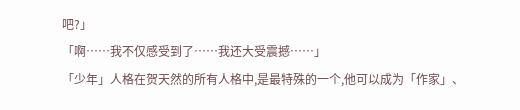吧?」
「啊……我不仅感受到了……我还大受震撼……」
「少年」人格在贺天然的所有人格中,是最特殊的一个,他可以成为「作家」、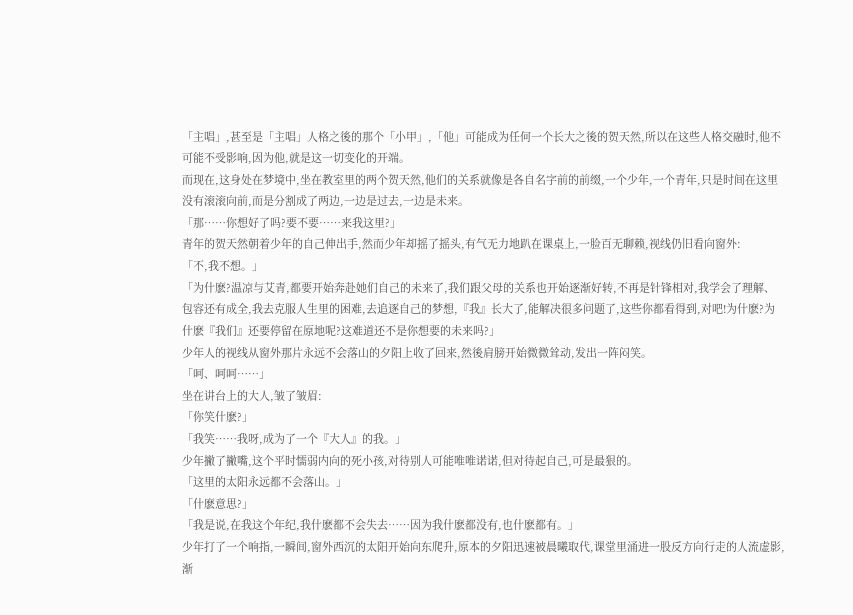「主唱」,甚至是「主唱」人格之後的那个「小甲」,「他」可能成为任何一个长大之後的贺天然,所以在这些人格交融时,他不可能不受影响,因为他,就是这一切变化的开端。
而现在,这身处在梦境中,坐在教室里的两个贺天然,他们的关系就像是各自名字前的前缀,一个少年,一个青年,只是时间在这里没有滚滚向前,而是分割成了两边,一边是过去,一边是未来。
「那……你想好了吗?要不要……来我这里?」
青年的贺天然朝着少年的自己伸出手,然而少年却摇了摇头,有气无力地趴在课桌上,一脸百无聊赖,视线仍旧看向窗外:
「不,我不想。」
「为什麽?温凉与艾青,都要开始奔赴她们自己的未来了,我们跟父母的关系也开始逐渐好转,不再是针锋相对,我学会了理解、包容还有成全,我去克服人生里的困难,去追逐自己的梦想,『我』长大了,能解决很多问题了,这些你都看得到,对吧!为什麽?为什麽『我们』还要停留在原地呢?这难道还不是你想要的未来吗?」
少年人的视线从窗外那片永远不会落山的夕阳上收了回来,然後肩膀开始微微耸动,发出一阵闷笑。
「呵、呵呵……」
坐在讲台上的大人,皱了皱眉:
「你笑什麽?」
「我笑……我呀,成为了一个『大人』的我。」
少年撇了撇嘴,这个平时懦弱内向的死小孩,对待别人可能唯唯诺诺,但对待起自己,可是最狠的。
「这里的太阳永远都不会落山。」
「什麽意思?」
「我是说,在我这个年纪,我什麽都不会失去……因为我什麽都没有,也什麽都有。」
少年打了一个响指,一瞬间,窗外西沉的太阳开始向东爬升,原本的夕阳迅速被晨曦取代,课堂里涌进一股反方向行走的人流虚影,渐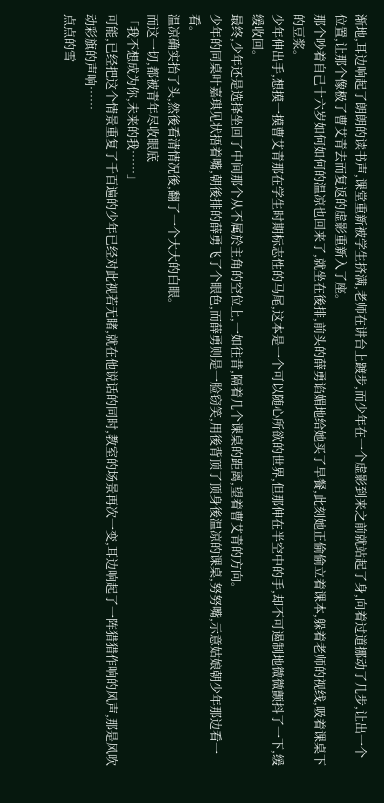渐地,耳边响起了朗朗的读书声,课堂重新被学生挤满,老师在讲台上踱步,而少年在一个虚影到来之前就站起了身,向着过道挪动了几步,让出一个位置,让那个像极了曹艾青去而复返的虚影重新入了座。
那个吵着自己十六岁如何如何的温凉也回来了,就坐在後排,前头的薛勇谄媚地给她买了早餐,此刻她正偷偷立着课本,躲着老师的视线,吸着课桌下的豆浆。
少年伸出手,想摸一摸曹艾青那在学生时期标志性的马尾,这本是一个可以随心所欲的世界,但那伸在半空中的手,却不可遏制地微微颤抖了一下,缓缓收回。
最终,少年还是选择坐回了中间那个从不属於主角的空位上,一如往昔,隔着几个课桌的距离,望着曹艾青的方向。
少年的同桌叶嘉琪见状捂着嘴,朝後排的薛勇飞了个眼色,而薛勇则是一脸窃笑,用後背顶了顶身後温凉的课桌,努努嘴,示意姑娘朝少年那边看一看。
温凉确实抬了头,然後看清情况後,翻了一个大大的白眼。
而这一切,都被青年尽收眼底
「我不想成为你,未来的我……」
可能,已经把这个情景重复了千百遍的少年已经对此视若无睹,就在他说话的同时,教室的场景再次一变,耳边响起了一阵猎猎作响的风声,那是风吹动彩旗的声响……
点点的雪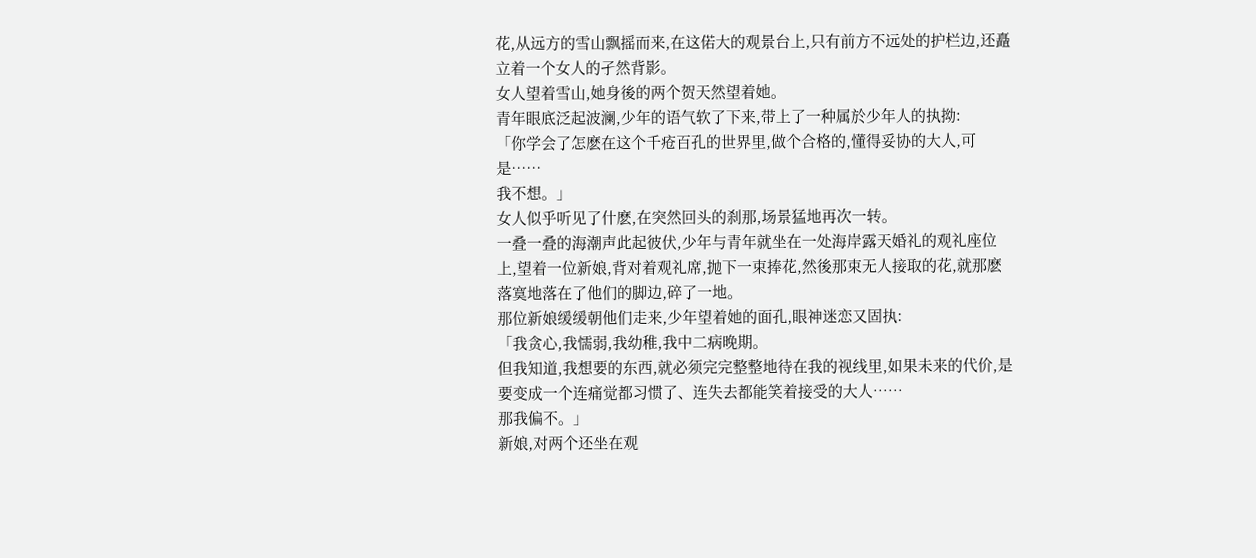花,从远方的雪山飘摇而来,在这偌大的观景台上,只有前方不远处的护栏边,还矗立着一个女人的孑然背影。
女人望着雪山,她身後的两个贺天然望着她。
青年眼底泛起波澜,少年的语气软了下来,带上了一种属於少年人的执拗:
「你学会了怎麽在这个千疮百孔的世界里,做个合格的,懂得妥协的大人,可是……
我不想。」
女人似乎听见了什麽,在突然回头的刹那,场景猛地再次一转。
一叠一叠的海潮声此起彼伏,少年与青年就坐在一处海岸露天婚礼的观礼座位上,望着一位新娘,背对着观礼席,抛下一束捧花,然後那束无人接取的花,就那麽落寞地落在了他们的脚边,碎了一地。
那位新娘缓缓朝他们走来,少年望着她的面孔,眼神迷恋又固执:
「我贪心,我懦弱,我幼稚,我中二病晚期。
但我知道,我想要的东西,就必须完完整整地待在我的视线里,如果未来的代价,是要变成一个连痛觉都习惯了、连失去都能笑着接受的大人……
那我偏不。」
新娘,对两个还坐在观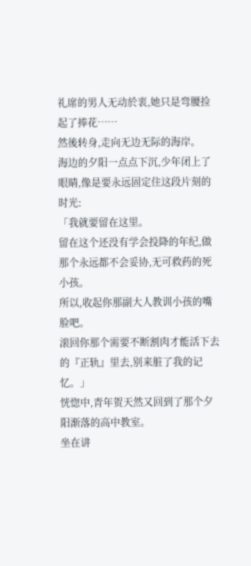礼席的男人无动於衷,她只是弯腰捡起了捧花……
然後转身,走向无边无际的海岸。
海边的夕阳一点点下沉,少年闭上了眼睛,像是要永远固定住这段片刻的时光:
「我就要留在这里。
留在这个还没有学会投降的年纪,做那个永远都不会妥协,无可救药的死小孩。
所以,收起你那副大人教训小孩的嘴脸吧。
滚回你那个需要不断割肉才能活下去的『正轨』里去,别来脏了我的记忆。」
恍惚中,青年贺天然又回到了那个夕阳渐落的高中教室。
坐在讲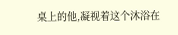桌上的他,凝视着这个沐浴在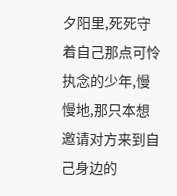夕阳里,死死守着自己那点可怜执念的少年,慢慢地,那只本想邀请对方来到自己身边的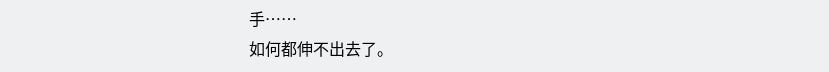手……
如何都伸不出去了。